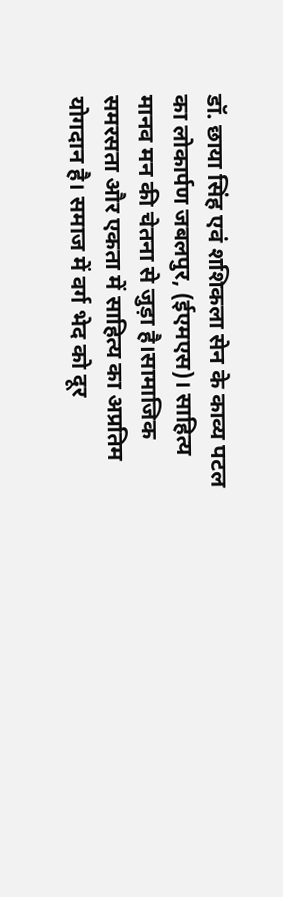डॉ. छाया सिंह एवं शशिकला सेन के काव्य पटल का लोकार्पण जबलपुर, (ईएमएस)। साहित्य मानव मन की चेतना से जुड़ा है।सामाजिक समरसता और एकता में साहित्य का अप्रतिम योगदान है। समाज में वर्ग भेद को दूर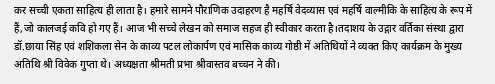कर सच्ची एकता साहित्य ही लाता है। हमारे सामने पौराणिक उदाहरण है महर्षि वेदव्यास एवं महर्षि वाल्मीकि के साहित्य के रूप में हैं,जो कालजई कवि हो गए हैं। आज भी सच्चे लेखन को समाज सहज ही स्वीकार करता है।तदाशय के उद्गार वर्तिका संस्था द्वारा डॉ.छाया सिंह एवं शशिकला सेन के काव्य पटल लोकार्पण एवं मासिक काव्य गोष्ठी में अतिथियों ने व्यक्त किए कार्यक्रम के मुख्य अतिथि श्री विवेक गुप्ता थे। अध्यक्षता श्रीमती प्रभा श्रीवास्तव बच्चन ने की।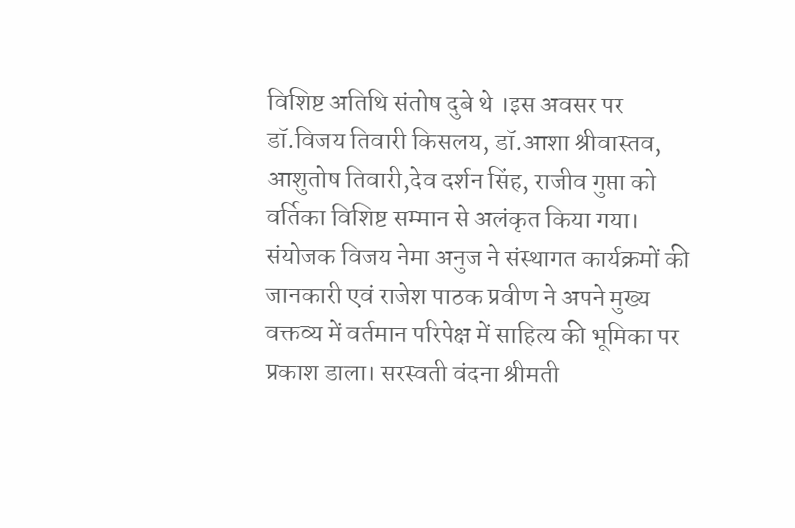विशिष्ट अतिथि संतोष दुबे थे ।इस अवसर पर डॉ.विजय तिवारी किसलय, डॉ.आशा श्रीवास्तव, आशुतोष तिवारी,देव दर्शन सिंह, राजीव गुप्ता को वर्तिका विशिष्ट सम्मान से अलंकृत किया गया। संयोजक विजय नेमा अनुज ने संस्थागत कार्यक्रमों की जानकारी एवं राजेश पाठक प्रवीण ने अपने मुख्य वक्तव्य में वर्तमान परिपेक्ष में साहित्य की भूमिका पर प्रकाश डाला। सरस्वती वंदना श्रीमती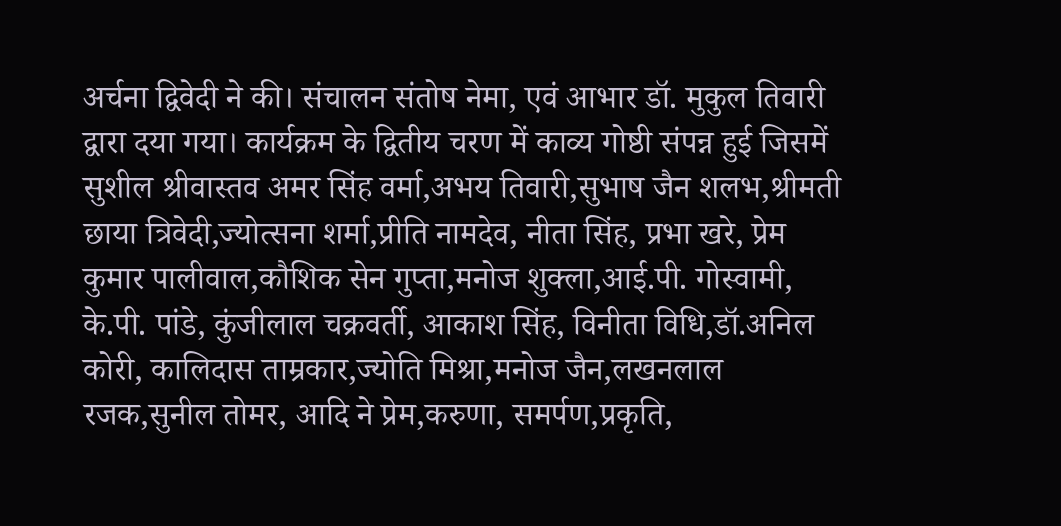अर्चना द्विवेदी ने की। संचालन संतोष नेमा, एवं आभार डॉ. मुकुल तिवारी द्वारा दया गया। कार्यक्रम के द्वितीय चरण में काव्य गोष्ठी संपन्न हुई जिसमें सुशील श्रीवास्तव अमर सिंह वर्मा,अभय तिवारी,सुभाष जैन शलभ,श्रीमती छाया त्रिवेदी,ज्योत्सना शर्मा,प्रीति नामदेव, नीता सिंह, प्रभा खरे, प्रेम कुमार पालीवाल,कौशिक सेन गुप्ता,मनोज शुक्ला,आई.पी. गोस्वामी, के.पी. पांडे, कुंजीलाल चक्रवर्ती, आकाश सिंह, विनीता विधि,डॉ.अनिल कोरी, कालिदास ताम्रकार,ज्योति मिश्रा,मनोज जैन,लखनलाल रजक,सुनील तोमर, आदि ने प्रेम,करुणा, समर्पण,प्रकृति,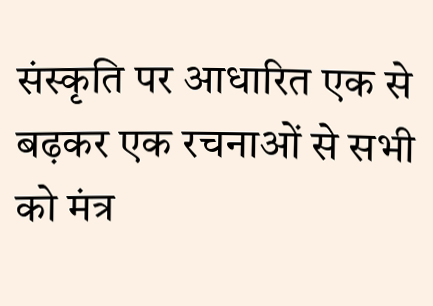संस्कृति पर आधारित एक से बढ़कर एक रचनाओं से सभी को मंत्र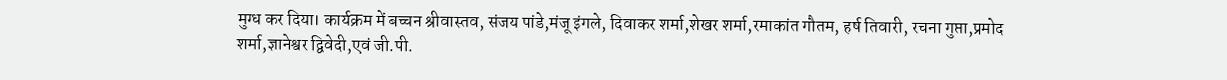मुग्ध कर दिया। कार्यक्रम में बच्चन श्रीवास्तव, संजय पांडे,मंजू इंगले, दिवाकर शर्मा,शेखर शर्मा,रमाकांत गौतम, हर्ष तिवारी, रचना गुप्ता,प्रमोद शर्मा,ज्ञानेश्वर द्विवेदी,एवं जी.पी.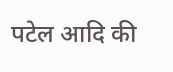पटेल आदि की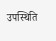उपस्थिति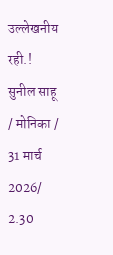उल्लेखनीय रही.! सुनील साहू / मोनिका / 31 मार्च 2026/ 2.30